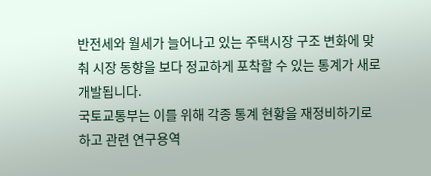반전세와 월세가 늘어나고 있는 주택시장 구조 변화에 맞춰 시장 동향을 보다 정교하게 포착할 수 있는 통계가 새로 개발됩니다.
국토교통부는 이를 위해 각종 통계 현황을 재정비하기로 하고 관련 연구용역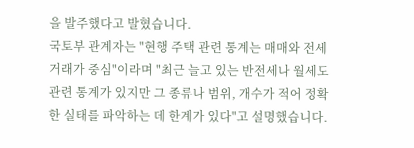을 발주했다고 발혔습니다.
국토부 관계자는 "현행 주택 관련 통계는 매매와 전세 거래가 중심"이라며 "최근 늘고 있는 반전세나 월세도 관련 통계가 있지만 그 종류나 범위, 개수가 적어 정확한 실태를 파악하는 데 한계가 있다"고 설명했습니다.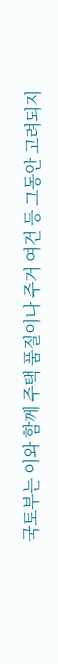국토부는 이와 함께 주택 품질이나 주거 여건 등 그동안 고려되지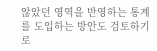않았던 영역을 반영하는 통계를 도입하는 방안도 검토하기로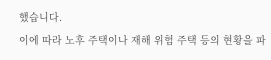했습니다.
이에 따라 노후 주택이나 재해 위험 주택 등의 현황을 파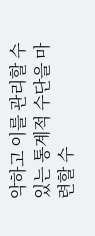악하고 이를 관리할 수 있는 통계적 수단을 마련할 수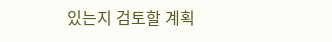있는지 검토할 계획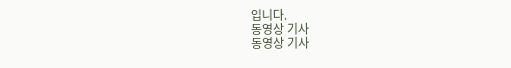입니다.
동영상 기사
동영상 기사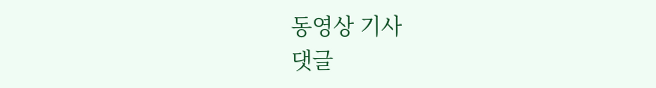동영상 기사
댓글